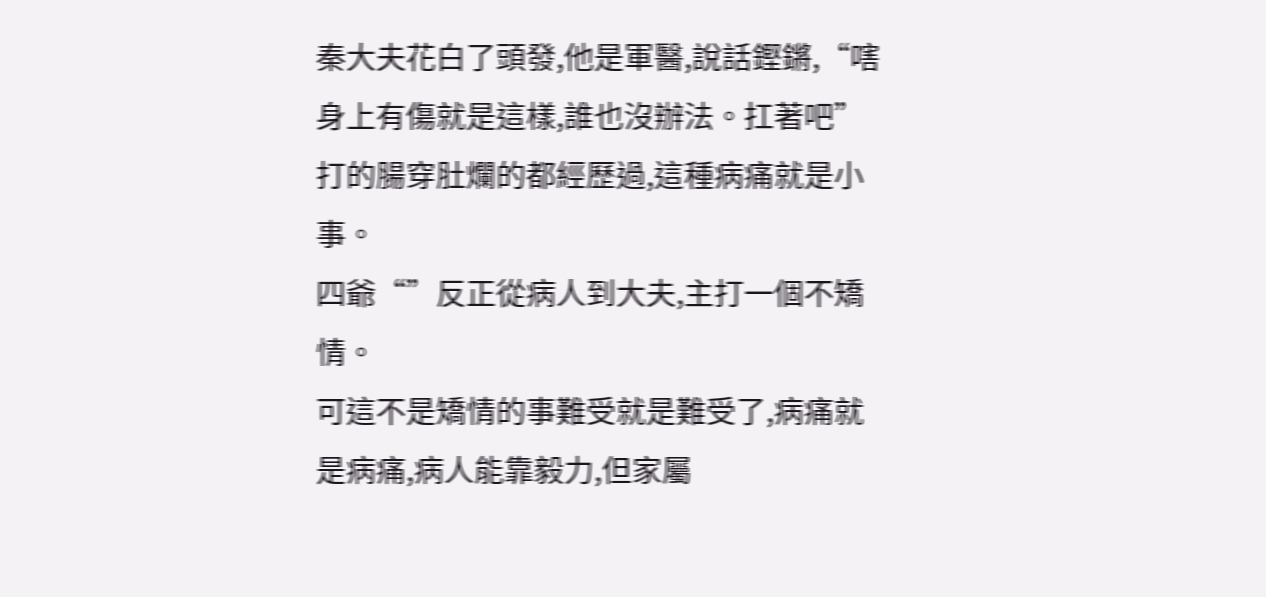秦大夫花白了頭發,他是軍醫,說話鏗鏘,“嗐身上有傷就是這樣,誰也沒辦法。扛著吧”打的腸穿肚爛的都經歷過,這種病痛就是小事。
四爺“”反正從病人到大夫,主打一個不矯情。
可這不是矯情的事難受就是難受了,病痛就是病痛,病人能靠毅力,但家屬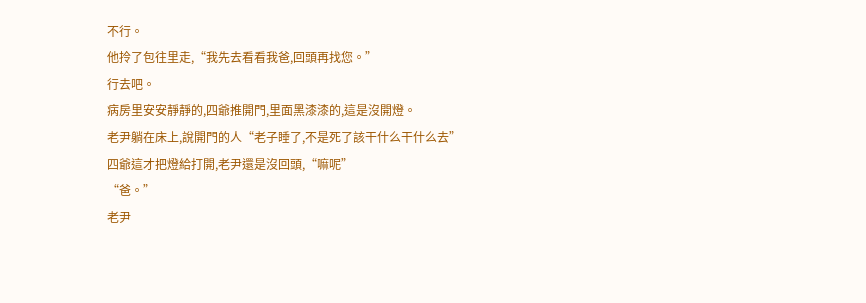不行。
他拎了包往里走,“我先去看看我爸,回頭再找您。”
行去吧。
病房里安安靜靜的,四爺推開門,里面黑漆漆的,這是沒開燈。
老尹躺在床上,說開門的人“老子睡了,不是死了該干什么干什么去”
四爺這才把燈給打開,老尹還是沒回頭,“嘛呢”
“爸。”
老尹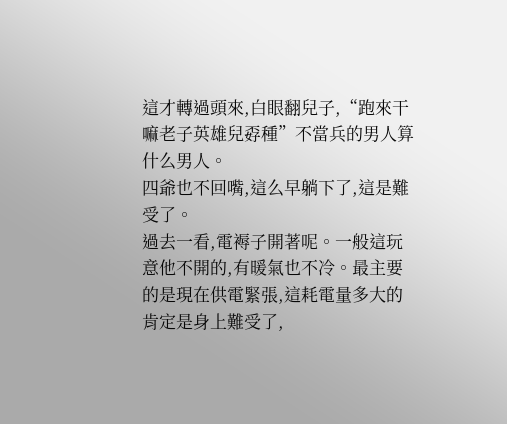這才轉過頭來,白眼翻兒子,“跑來干嘛老子英雄兒孬種”不當兵的男人算什么男人。
四爺也不回嘴,這么早躺下了,這是難受了。
過去一看,電褥子開著呢。一般這玩意他不開的,有暖氣也不冷。最主要的是現在供電緊張,這耗電量多大的肯定是身上難受了,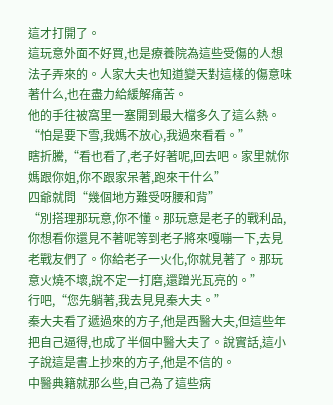這才打開了。
這玩意外面不好買,也是療養院為這些受傷的人想法子弄來的。人家大夫也知道變天對這樣的傷意味著什么,也在盡力給緩解痛苦。
他的手往被窩里一塞開到最大檔多久了這么熱。
“怕是要下雪,我媽不放心,我過來看看。”
瞎折騰,“看也看了,老子好著呢,回去吧。家里就你媽跟你姐,你不跟家呆著,跑來干什么”
四爺就問“幾個地方難受呀腰和背”
“別搭理那玩意,你不懂。那玩意是老子的戰利品,你想看你還見不著呢等到老子將來嘎嘣一下,去見老戰友們了。你給老子一火化,你就見著了。那玩意火燒不壞,說不定一打磨,還蹭光瓦亮的。”
行吧,“您先躺著,我去見見秦大夫。”
秦大夫看了遞過來的方子,他是西醫大夫,但這些年把自己逼得,也成了半個中醫大夫了。說實話,這小子說這是書上抄來的方子,他是不信的。
中醫典籍就那么些,自己為了這些病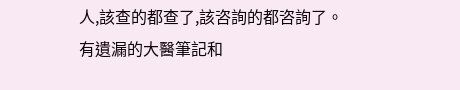人,該查的都查了,該咨詢的都咨詢了。
有遺漏的大醫筆記和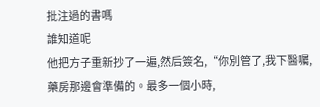批注過的書嗎
誰知道呢
他把方子重新抄了一遍,然后簽名,“你別管了,我下醫囑,藥房那邊會準備的。最多一個小時,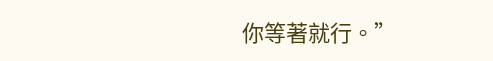你等著就行。”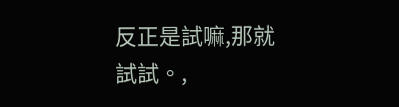反正是試嘛,那就試試。,